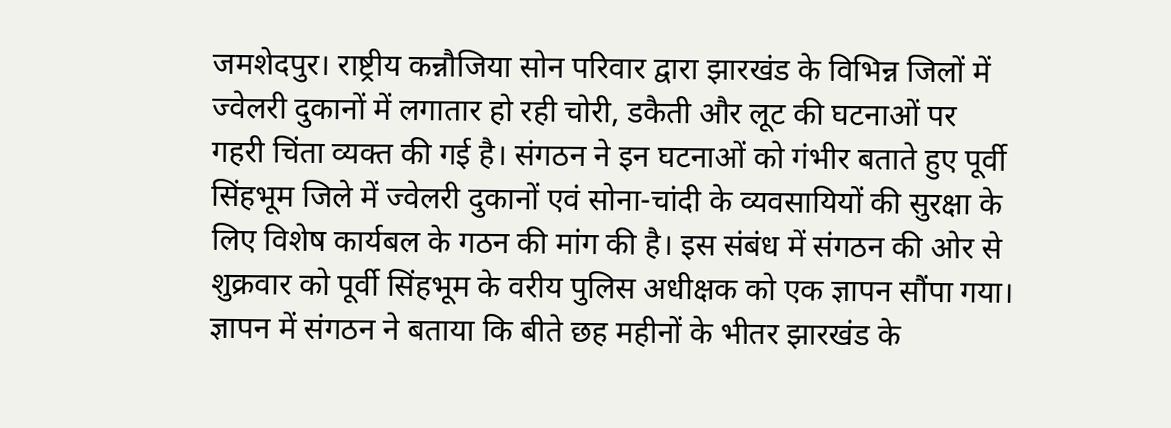जमशेदपुर। राष्ट्रीय कन्नौजिया सोन परिवार द्वारा झारखंड के विभिन्न जिलों में ज्वेलरी दुकानों में लगातार हो रही चोरी, डकैती और लूट की घटनाओं पर गहरी चिंता व्यक्त की गई है। संगठन ने इन घटनाओं को गंभीर बताते हुए पूर्वी सिंहभूम जिले में ज्वेलरी दुकानों एवं सोना-चांदी के व्यवसायियों की सुरक्षा के लिए विशेष कार्यबल के गठन की मांग की है। इस संबंध में संगठन की ओर से शुक्रवार को पूर्वी सिंहभूम के वरीय पुलिस अधीक्षक को एक ज्ञापन सौंपा गया।
ज्ञापन में संगठन ने बताया कि बीते छह महीनों के भीतर झारखंड के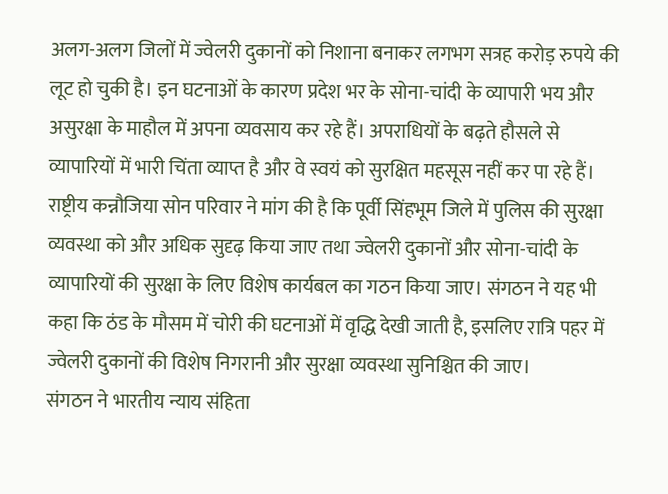अलग-अलग जिलों में ज्वेलरी दुकानों को निशाना बनाकर लगभग सत्रह करोड़ रुपये की लूट हो चुकी है। इन घटनाओं के कारण प्रदेश भर के सोना-चांदी के व्यापारी भय और असुरक्षा के माहौल में अपना व्यवसाय कर रहे हैं। अपराधियों के बढ़ते हौसले से व्यापारियों में भारी चिंता व्याप्त है और वे स्वयं को सुरक्षित महसूस नहीं कर पा रहे हैं।
राष्ट्रीय कन्नौजिया सोन परिवार ने मांग की है कि पूर्वी सिंहभूम जिले में पुलिस की सुरक्षा व्यवस्था को और अधिक सुदृढ़ किया जाए तथा ज्वेलरी दुकानों और सोना-चांदी के व्यापारियों की सुरक्षा के लिए विशेष कार्यबल का गठन किया जाए। संगठन ने यह भी कहा कि ठंड के मौसम में चोरी की घटनाओं में वृद्धि देखी जाती है, इसलिए रात्रि पहर में ज्वेलरी दुकानों की विशेष निगरानी और सुरक्षा व्यवस्था सुनिश्चित की जाए।
संगठन ने भारतीय न्याय संहिता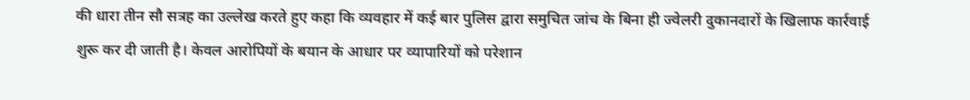की धारा तीन सौ सत्रह का उल्लेख करते हुए कहा कि व्यवहार में कई बार पुलिस द्वारा समुचित जांच के बिना ही ज्वेलरी दुकानदारों के खिलाफ कार्रवाई शुरू कर दी जाती है। केवल आरोपियों के बयान के आधार पर व्यापारियों को परेशान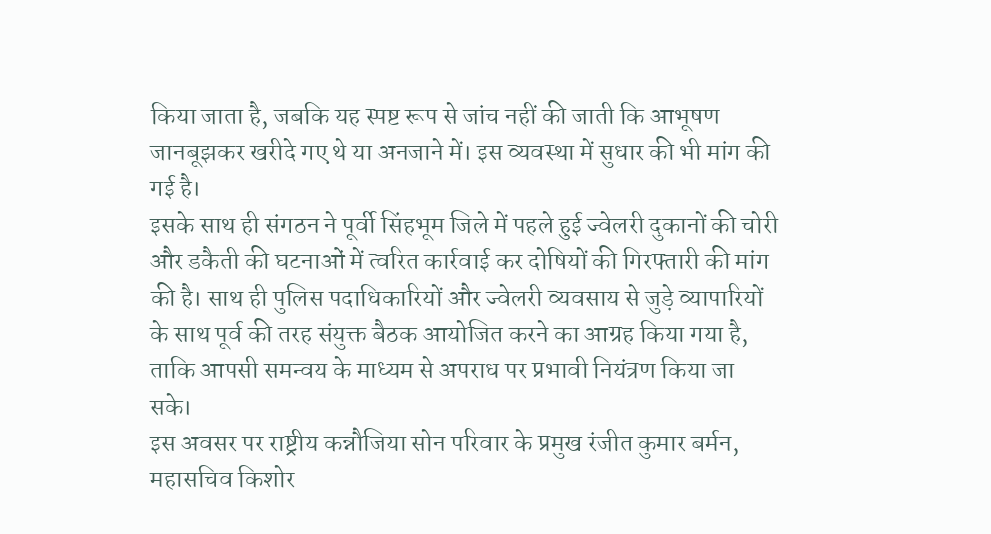किया जाता है, जबकि यह स्पष्ट रूप से जांच नहीं की जाती कि आभूषण जानबूझकर खरीदे गए थे या अनजाने में। इस व्यवस्था में सुधार की भी मांग की गई है।
इसके साथ ही संगठन ने पूर्वी सिंहभूम जिले में पहले हुई ज्वेलरी दुकानों की चोरी और डकैती की घटनाओं में त्वरित कार्रवाई कर दोषियों की गिरफ्तारी की मांग की है। साथ ही पुलिस पदाधिकारियों और ज्वेलरी व्यवसाय से जुड़े व्यापारियों के साथ पूर्व की तरह संयुक्त बैठक आयोजित करने का आग्रह किया गया है, ताकि आपसी समन्वय के माध्यम से अपराध पर प्रभावी नियंत्रण किया जा सके।
इस अवसर पर राष्ट्रीय कन्नौजिया सोन परिवार के प्रमुख रंजीत कुमार बर्मन, महासचिव किशोर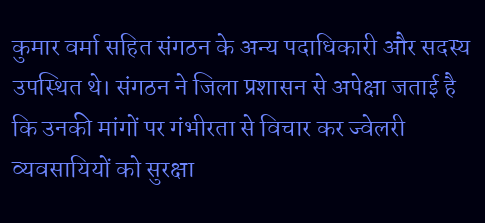कुमार वर्मा सहित संगठन के अन्य पदाधिकारी और सदस्य उपस्थित थे। संगठन ने जिला प्रशासन से अपेक्षा जताई है कि उनकी मांगों पर गंभीरता से विचार कर ज्वेलरी व्यवसायियों को सुरक्षा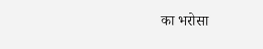का भरोसा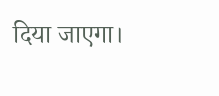दिया जाएगा।